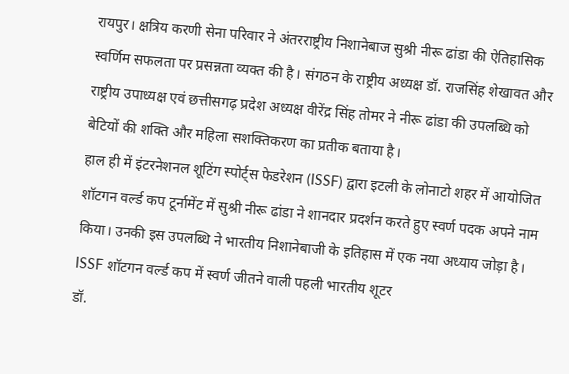रायपुर। क्षत्रिय करणी सेना परिवार ने अंतरराष्ट्रीय निशानेबाज सुश्री नीरू ढांडा की ऐतिहासिक स्वर्णिम सफलता पर प्रसन्नता व्यक्त की है। संगठन के राष्ट्रीय अध्यक्ष डॉ. राजसिंह शेखावत और राष्ट्रीय उपाध्यक्ष एवं छत्तीसगढ़ प्रदेश अध्यक्ष वीरेंद्र सिंह तोमर ने नीरू ढांडा की उपलब्धि को बेटियों की शक्ति और महिला सशक्तिकरण का प्रतीक बताया है।
हाल ही में इंटरनेशनल शूटिंग स्पोर्ट्स फेडरेशन (ISSF) द्वारा इटली के लोनाटो शहर में आयोजित शॉटगन वर्ल्ड कप टूर्नामेंट में सुश्री नीरू ढांडा ने शानदार प्रदर्शन करते हुए स्वर्ण पदक अपने नाम किया। उनकी इस उपलब्धि ने भारतीय निशानेबाजी के इतिहास में एक नया अध्याय जोड़ा है।
ISSF शॉटगन वर्ल्ड कप में स्वर्ण जीतने वाली पहली भारतीय शूटर
डॉ.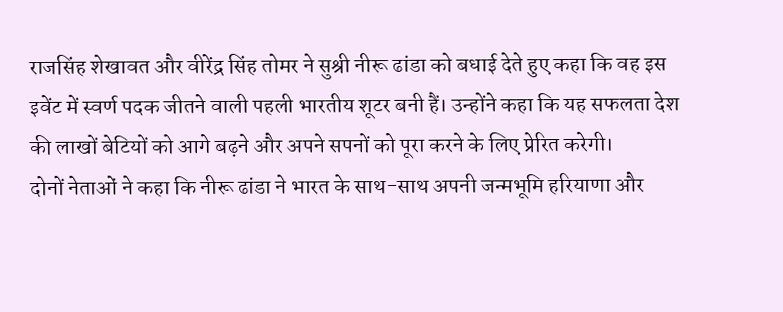राजसिंह शेखावत और वीरेंद्र सिंह तोमर ने सुश्री नीरू ढांडा को बधाई देते हुए कहा कि वह इस इवेंट में स्वर्ण पदक जीतने वाली पहली भारतीय शूटर बनी हैं। उन्होंने कहा कि यह सफलता देश की लाखों बेटियों को आगे बढ़ने और अपने सपनों को पूरा करने के लिए प्रेरित करेगी।
दोनों नेताओं ने कहा कि नीरू ढांडा ने भारत के साथ-साथ अपनी जन्मभूमि हरियाणा और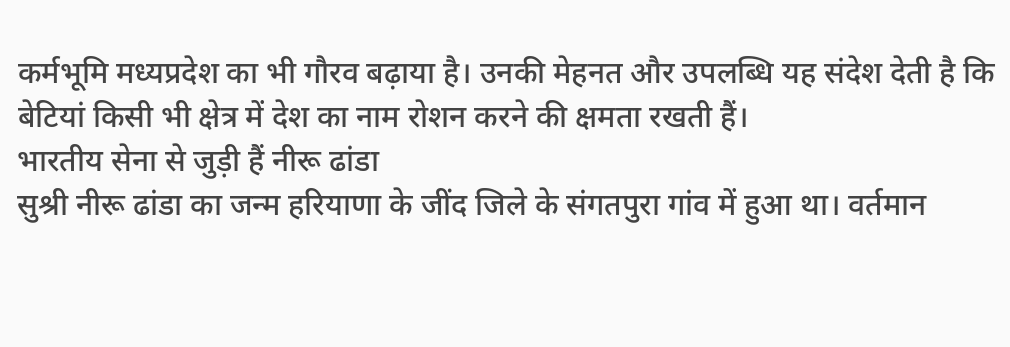कर्मभूमि मध्यप्रदेश का भी गौरव बढ़ाया है। उनकी मेहनत और उपलब्धि यह संदेश देती है कि बेटियां किसी भी क्षेत्र में देश का नाम रोशन करने की क्षमता रखती हैं।
भारतीय सेना से जुड़ी हैं नीरू ढांडा
सुश्री नीरू ढांडा का जन्म हरियाणा के जींद जिले के संगतपुरा गांव में हुआ था। वर्तमान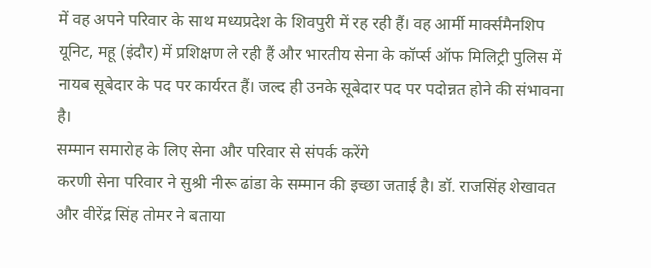में वह अपने परिवार के साथ मध्यप्रदेश के शिवपुरी में रह रही हैं। वह आर्मी मार्क्समैनशिप यूनिट, महू (इंदौर) में प्रशिक्षण ले रही हैं और भारतीय सेना के कॉर्प्स ऑफ मिलिट्री पुलिस में नायब सूबेदार के पद पर कार्यरत हैं। जल्द ही उनके सूबेदार पद पर पदोन्नत होने की संभावना है।
सम्मान समारोह के लिए सेना और परिवार से संपर्क करेंगे
करणी सेना परिवार ने सुश्री नीरू ढांडा के सम्मान की इच्छा जताई है। डॉ. राजसिंह शेखावत और वीरेंद्र सिंह तोमर ने बताया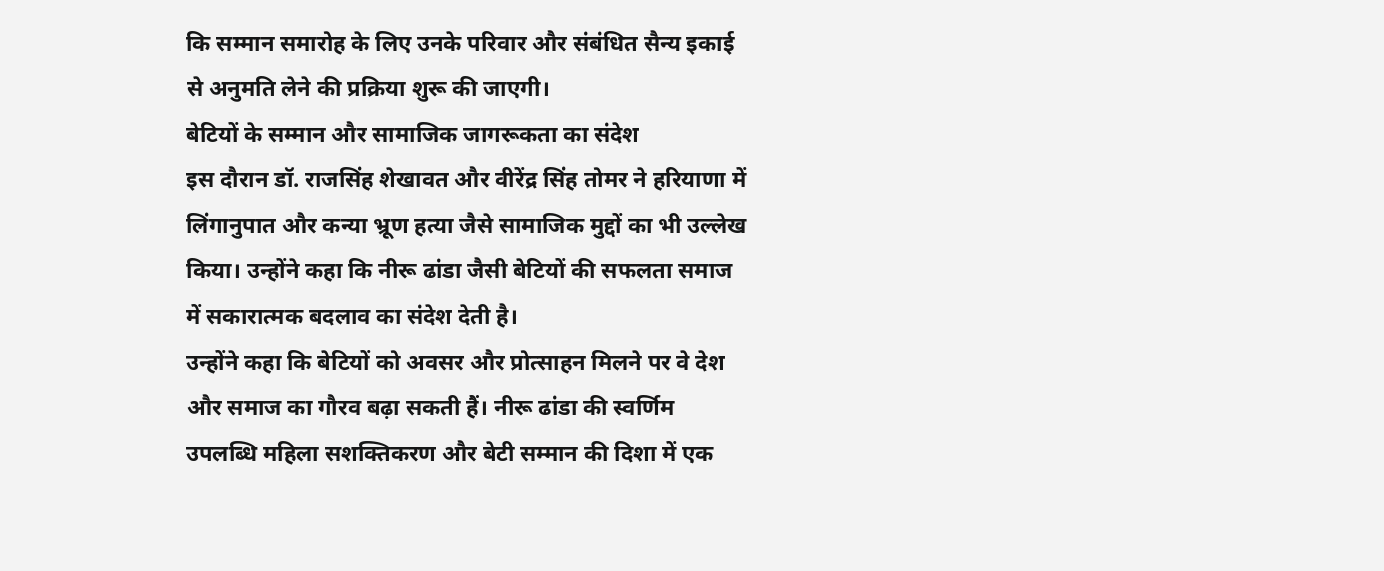कि सम्मान समारोह के लिए उनके परिवार और संबंधित सैन्य इकाई से अनुमति लेने की प्रक्रिया शुरू की जाएगी।
बेटियों के सम्मान और सामाजिक जागरूकता का संदेश
इस दौरान डॉ. राजसिंह शेखावत और वीरेंद्र सिंह तोमर ने हरियाणा में लिंगानुपात और कन्या भ्रूण हत्या जैसे सामाजिक मुद्दों का भी उल्लेख किया। उन्होंने कहा कि नीरू ढांडा जैसी बेटियों की सफलता समाज में सकारात्मक बदलाव का संदेश देती है।
उन्होंने कहा कि बेटियों को अवसर और प्रोत्साहन मिलने पर वे देश और समाज का गौरव बढ़ा सकती हैं। नीरू ढांडा की स्वर्णिम उपलब्धि महिला सशक्तिकरण और बेटी सम्मान की दिशा में एक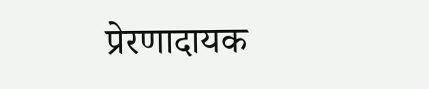प्रेरणादायक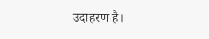उदाहरण है।